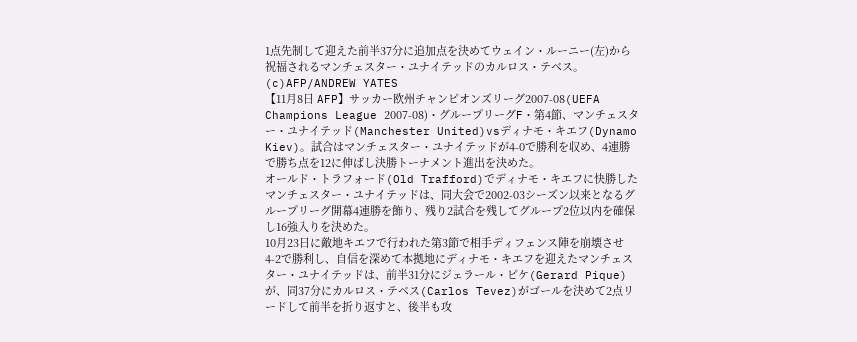1点先制して迎えた前半37分に追加点を決めてウェイン・ルーニー(左)から祝福されるマンチェスター・ユナイテッドのカルロス・テベス。(c)AFP/ANDREW YATES
【11月8日 AFP】サッカー欧州チャンピオンズリーグ2007-08(UEFA Champions League 2007-08)・グループリーグF・第4節、マンチェスター・ユナイテッド(Manchester United)vsディナモ・キエフ(Dynamo Kiev)。試合はマンチェスター・ユナイテッドが4-0で勝利を収め、4連勝で勝ち点を12に伸ばし決勝トーナメント進出を決めた。
オールド・トラフォード(Old Trafford)でディナモ・キエフに快勝したマンチェスター・ユナイテッドは、同大会で2002-03シーズン以来となるグループリーグ開幕4連勝を飾り、残り2試合を残してグループ2位以内を確保し16強入りを決めた。
10月23日に敵地キエフで行われた第3節で相手ディフェンス陣を崩壊させ4-2で勝利し、自信を深めて本拠地にディナモ・キエフを迎えたマンチェスター・ユナイテッドは、前半31分にジェラール・ピケ(Gerard Pique)が、同37分にカルロス・テベス(Carlos Tevez)がゴールを決めて2点リードして前半を折り返すと、後半も攻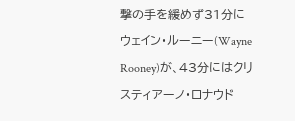撃の手を緩めず31分にウェイン・ルーニー(Wayne Rooney)が、43分にはクリスティアーノ・ロナウド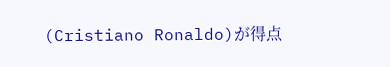(Cristiano Ronaldo)が得点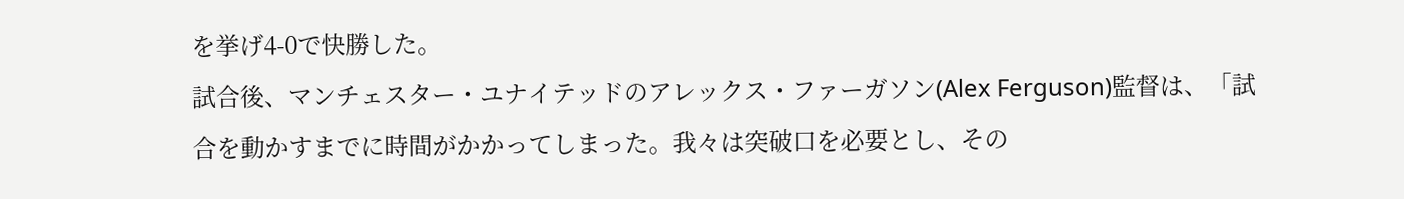を挙げ4-0で快勝した。
試合後、マンチェスター・ユナイテッドのアレックス・ファーガソン(Alex Ferguson)監督は、「試合を動かすまでに時間がかかってしまった。我々は突破口を必要とし、その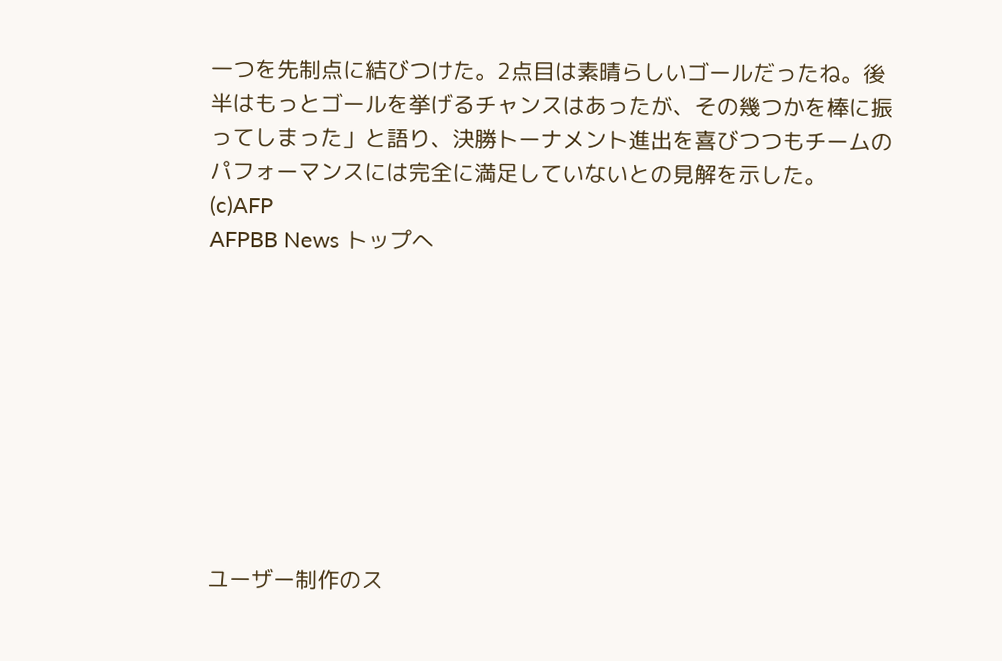一つを先制点に結びつけた。2点目は素晴らしいゴールだったね。後半はもっとゴールを挙げるチャンスはあったが、その幾つかを棒に振ってしまった」と語り、決勝トーナメント進出を喜びつつもチームのパフォーマンスには完全に満足していないとの見解を示した。
(c)AFP
AFPBB News トップへ









ユーザー制作のス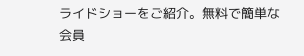ライドショーをご紹介。無料で簡単な会員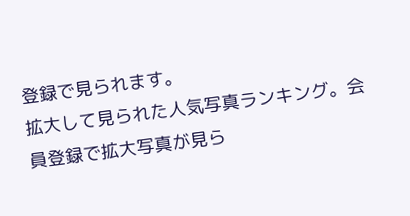登録で見られます。
拡大して見られた人気写真ランキング。会員登録で拡大写真が見ら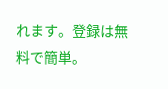れます。登録は無料で簡単。